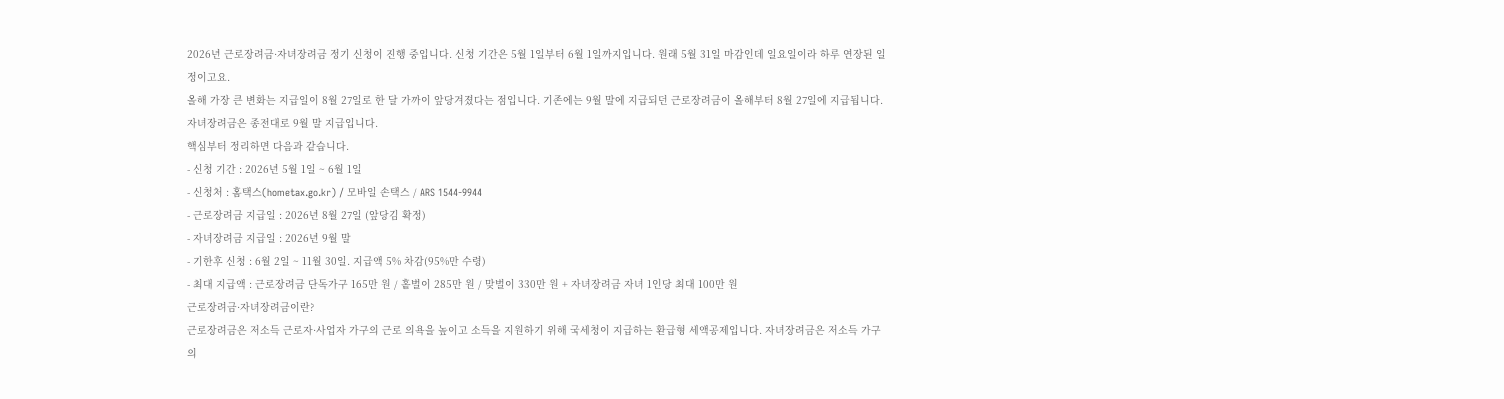2026년 근로장려금·자녀장려금 정기 신청이 진행 중입니다. 신청 기간은 5월 1일부터 6월 1일까지입니다. 원래 5월 31일 마감인데 일요일이라 하루 연장된 일정이고요.
올해 가장 큰 변화는 지급일이 8월 27일로 한 달 가까이 앞당겨졌다는 점입니다. 기존에는 9월 말에 지급되던 근로장려금이 올해부터 8월 27일에 지급됩니다. 자녀장려금은 종전대로 9월 말 지급입니다.
핵심부터 정리하면 다음과 같습니다.
- 신청 기간 : 2026년 5월 1일 ~ 6월 1일
- 신청처 : 홈택스(hometax.go.kr) / 모바일 손택스 / ARS 1544-9944
- 근로장려금 지급일 : 2026년 8월 27일 (앞당김 확정)
- 자녀장려금 지급일 : 2026년 9월 말
- 기한후 신청 : 6월 2일 ~ 11월 30일. 지급액 5% 차감(95%만 수령)
- 최대 지급액 : 근로장려금 단독가구 165만 원 / 홑벌이 285만 원 / 맞벌이 330만 원 + 자녀장려금 자녀 1인당 최대 100만 원
근로장려금·자녀장려금이란?
근로장려금은 저소득 근로자·사업자 가구의 근로 의욕을 높이고 소득을 지원하기 위해 국세청이 지급하는 환급형 세액공제입니다. 자녀장려금은 저소득 가구의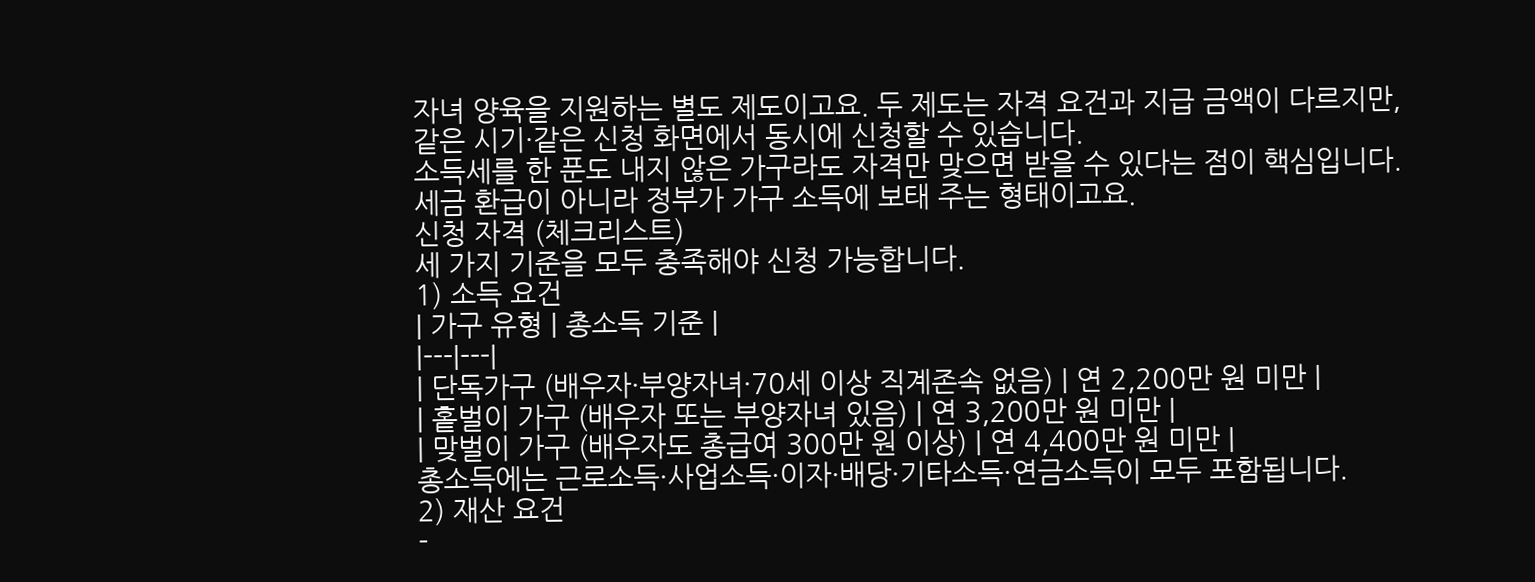자녀 양육을 지원하는 별도 제도이고요. 두 제도는 자격 요건과 지급 금액이 다르지만, 같은 시기·같은 신청 화면에서 동시에 신청할 수 있습니다.
소득세를 한 푼도 내지 않은 가구라도 자격만 맞으면 받을 수 있다는 점이 핵심입니다. 세금 환급이 아니라 정부가 가구 소득에 보태 주는 형태이고요.
신청 자격 (체크리스트)
세 가지 기준을 모두 충족해야 신청 가능합니다.
1) 소득 요건
| 가구 유형 | 총소득 기준 |
|---|---|
| 단독가구 (배우자·부양자녀·70세 이상 직계존속 없음) | 연 2,200만 원 미만 |
| 홑벌이 가구 (배우자 또는 부양자녀 있음) | 연 3,200만 원 미만 |
| 맞벌이 가구 (배우자도 총급여 300만 원 이상) | 연 4,400만 원 미만 |
총소득에는 근로소득·사업소득·이자·배당·기타소득·연금소득이 모두 포함됩니다.
2) 재산 요건
-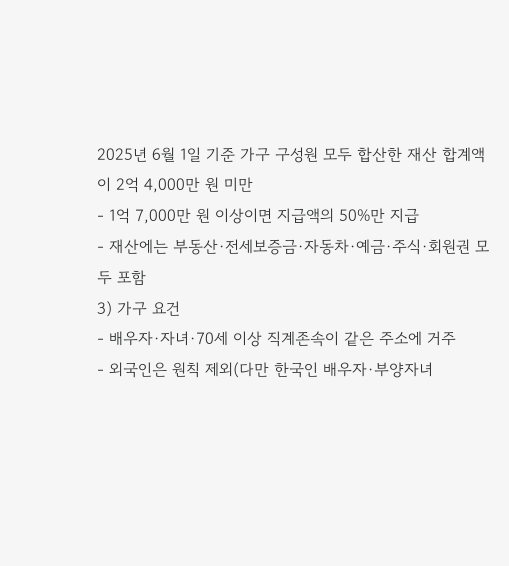2025년 6월 1일 기준 가구 구성원 모두 합산한 재산 합계액이 2억 4,000만 원 미만
- 1억 7,000만 원 이상이면 지급액의 50%만 지급
- 재산에는 부동산·전세보증금·자동차·예금·주식·회원권 모두 포함
3) 가구 요건
- 배우자·자녀·70세 이상 직계존속이 같은 주소에 거주
- 외국인은 원칙 제외(다만 한국인 배우자·부양자녀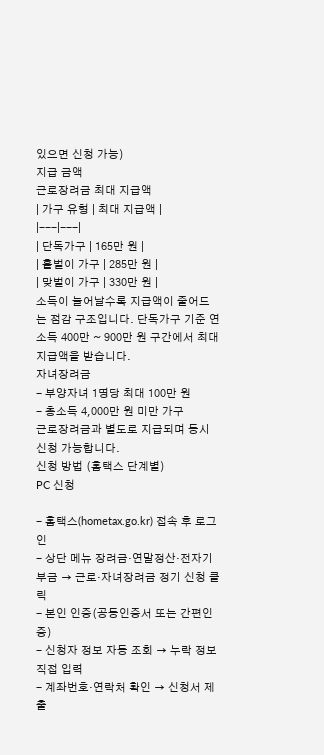있으면 신청 가능)
지급 금액
근로장려금 최대 지급액
| 가구 유형 | 최대 지급액 |
|---|---|
| 단독가구 | 165만 원 |
| 홑벌이 가구 | 285만 원 |
| 맞벌이 가구 | 330만 원 |
소득이 늘어날수록 지급액이 줄어드는 점감 구조입니다. 단독가구 기준 연소득 400만 ~ 900만 원 구간에서 최대 지급액을 받습니다.
자녀장려금
- 부양자녀 1명당 최대 100만 원
- 총소득 4,000만 원 미만 가구
근로장려금과 별도로 지급되며 동시 신청 가능합니다.
신청 방법 (홈택스 단계별)
PC 신청

- 홈택스(hometax.go.kr) 접속 후 로그인
- 상단 메뉴 장려금·연말정산·전자기부금 → 근로·자녀장려금 정기 신청 클릭
- 본인 인증(공동인증서 또는 간편인증)
- 신청자 정보 자동 조회 → 누락 정보 직접 입력
- 계좌번호·연락처 확인 → 신청서 제출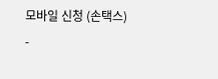모바일 신청 (손택스)
-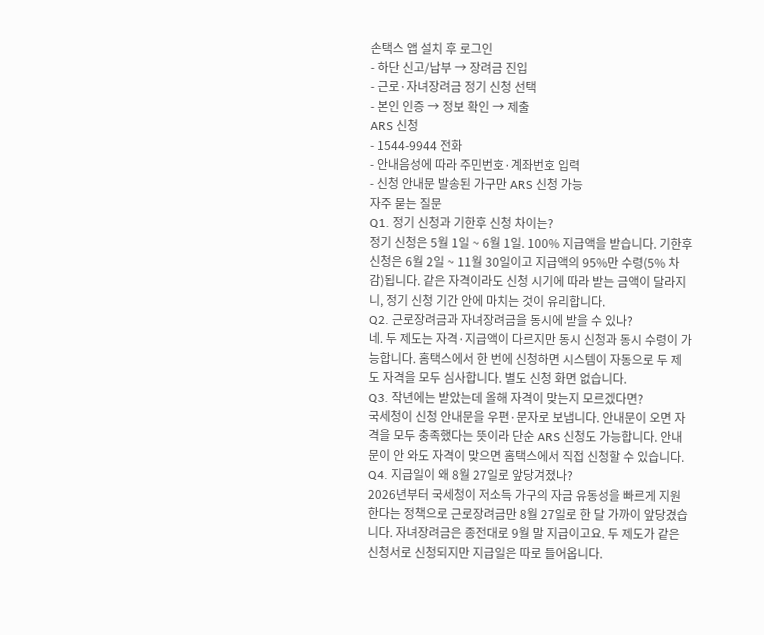손택스 앱 설치 후 로그인
- 하단 신고/납부 → 장려금 진입
- 근로·자녀장려금 정기 신청 선택
- 본인 인증 → 정보 확인 → 제출
ARS 신청
- 1544-9944 전화
- 안내음성에 따라 주민번호·계좌번호 입력
- 신청 안내문 발송된 가구만 ARS 신청 가능
자주 묻는 질문
Q1. 정기 신청과 기한후 신청 차이는?
정기 신청은 5월 1일 ~ 6월 1일. 100% 지급액을 받습니다. 기한후 신청은 6월 2일 ~ 11월 30일이고 지급액의 95%만 수령(5% 차감)됩니다. 같은 자격이라도 신청 시기에 따라 받는 금액이 달라지니, 정기 신청 기간 안에 마치는 것이 유리합니다.
Q2. 근로장려금과 자녀장려금을 동시에 받을 수 있나?
네. 두 제도는 자격·지급액이 다르지만 동시 신청과 동시 수령이 가능합니다. 홈택스에서 한 번에 신청하면 시스템이 자동으로 두 제도 자격을 모두 심사합니다. 별도 신청 화면 없습니다.
Q3. 작년에는 받았는데 올해 자격이 맞는지 모르겠다면?
국세청이 신청 안내문을 우편·문자로 보냅니다. 안내문이 오면 자격을 모두 충족했다는 뜻이라 단순 ARS 신청도 가능합니다. 안내문이 안 와도 자격이 맞으면 홈택스에서 직접 신청할 수 있습니다.
Q4. 지급일이 왜 8월 27일로 앞당겨졌나?
2026년부터 국세청이 저소득 가구의 자금 유동성을 빠르게 지원한다는 정책으로 근로장려금만 8월 27일로 한 달 가까이 앞당겼습니다. 자녀장려금은 종전대로 9월 말 지급이고요. 두 제도가 같은 신청서로 신청되지만 지급일은 따로 들어옵니다.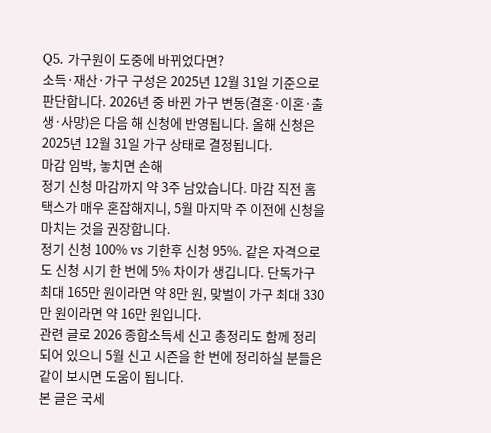Q5. 가구원이 도중에 바뀌었다면?
소득·재산·가구 구성은 2025년 12월 31일 기준으로 판단합니다. 2026년 중 바뀐 가구 변동(결혼·이혼·출생·사망)은 다음 해 신청에 반영됩니다. 올해 신청은 2025년 12월 31일 가구 상태로 결정됩니다.
마감 임박, 놓치면 손해
정기 신청 마감까지 약 3주 남았습니다. 마감 직전 홈택스가 매우 혼잡해지니, 5월 마지막 주 이전에 신청을 마치는 것을 권장합니다.
정기 신청 100% vs 기한후 신청 95%. 같은 자격으로도 신청 시기 한 번에 5% 차이가 생깁니다. 단독가구 최대 165만 원이라면 약 8만 원, 맞벌이 가구 최대 330만 원이라면 약 16만 원입니다.
관련 글로 2026 종합소득세 신고 총정리도 함께 정리되어 있으니 5월 신고 시즌을 한 번에 정리하실 분들은 같이 보시면 도움이 됩니다.
본 글은 국세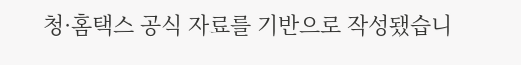청·홈택스 공식 자료를 기반으로 작성됐습니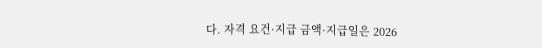다. 자격 요건·지급 금액·지급일은 2026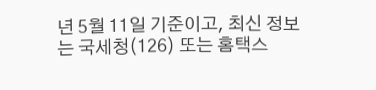년 5월 11일 기준이고, 최신 정보는 국세청(126) 또는 홈택스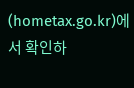(hometax.go.kr)에서 확인하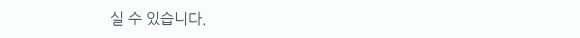실 수 있습니다.